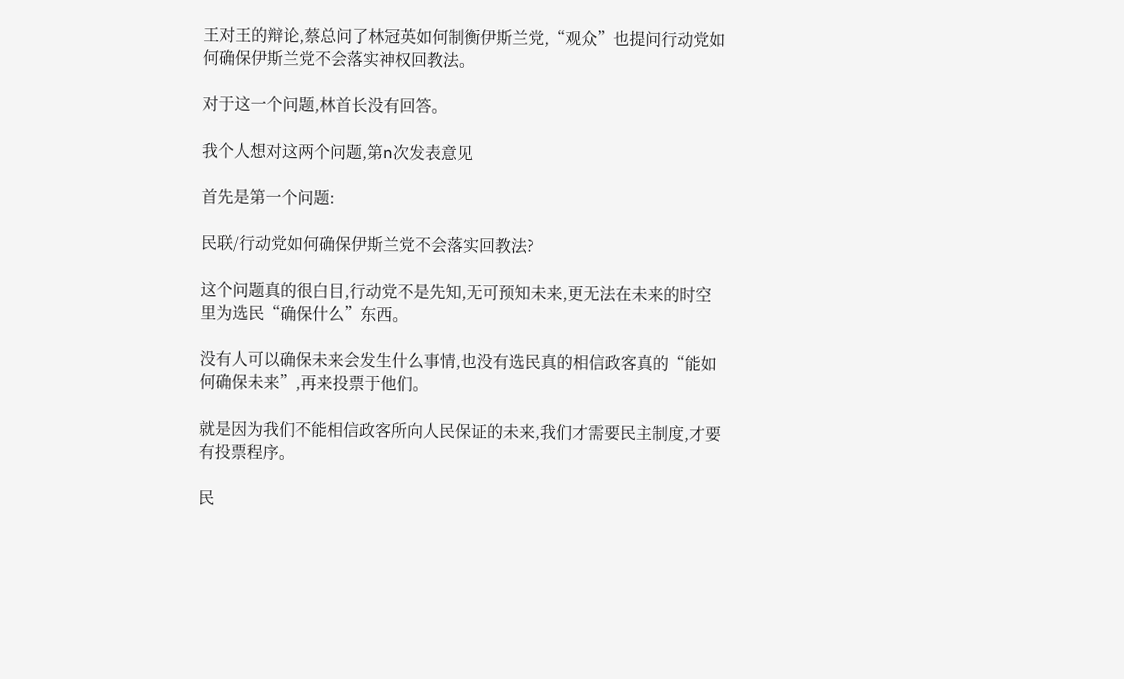王对王的辩论,蔡总问了林冠英如何制衡伊斯兰党,“观众”也提问行动党如何确保伊斯兰党不会落实神权回教法。

对于这一个问题,林首长没有回答。

我个人想对这两个问题,第n次发表意见

首先是第一个问题:

民联/行动党如何确保伊斯兰党不会落实回教法?

这个问题真的很白目,行动党不是先知,无可预知未来,更无法在未来的时空里为选民“确保什么”东西。

没有人可以确保未来会发生什么事情,也没有选民真的相信政客真的“能如何确保未来”,再来投票于他们。

就是因为我们不能相信政客所向人民保证的未来,我们才需要民主制度,才要有投票程序。

民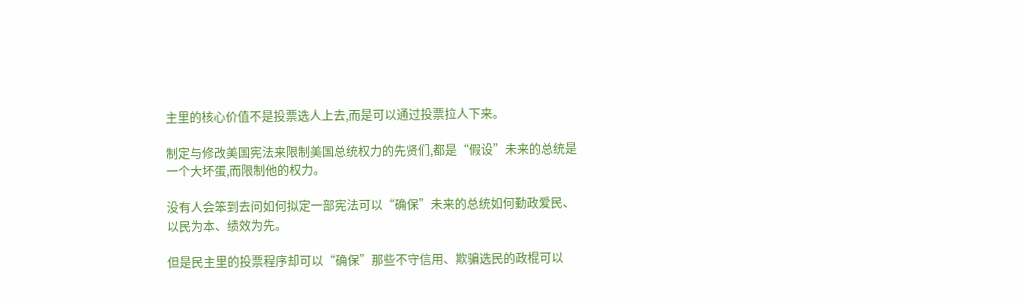主里的核心价值不是投票选人上去,而是可以通过投票拉人下来。

制定与修改美国宪法来限制美国总统权力的先贤们,都是“假设”未来的总统是一个大坏蛋,而限制他的权力。

没有人会笨到去问如何拟定一部宪法可以“确保”未来的总统如何勤政爱民、以民为本、绩效为先。

但是民主里的投票程序却可以“确保”那些不守信用、欺骗选民的政棍可以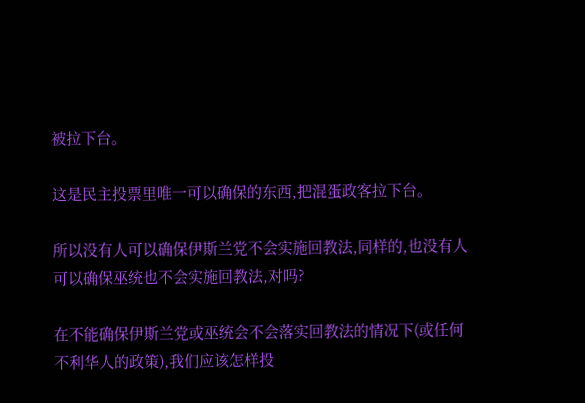被拉下台。

这是民主投票里唯一可以确保的东西,把混蛋政客拉下台。

所以没有人可以确保伊斯兰党不会实施回教法,同样的,也没有人可以确保巫统也不会实施回教法,对吗?

在不能确保伊斯兰党或巫统会不会落实回教法的情况下(或任何不利华人的政策),我们应该怎样投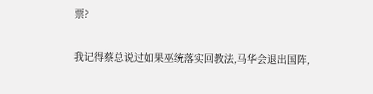票?

我记得蔡总说过如果巫统落实回教法,马华会退出国阵,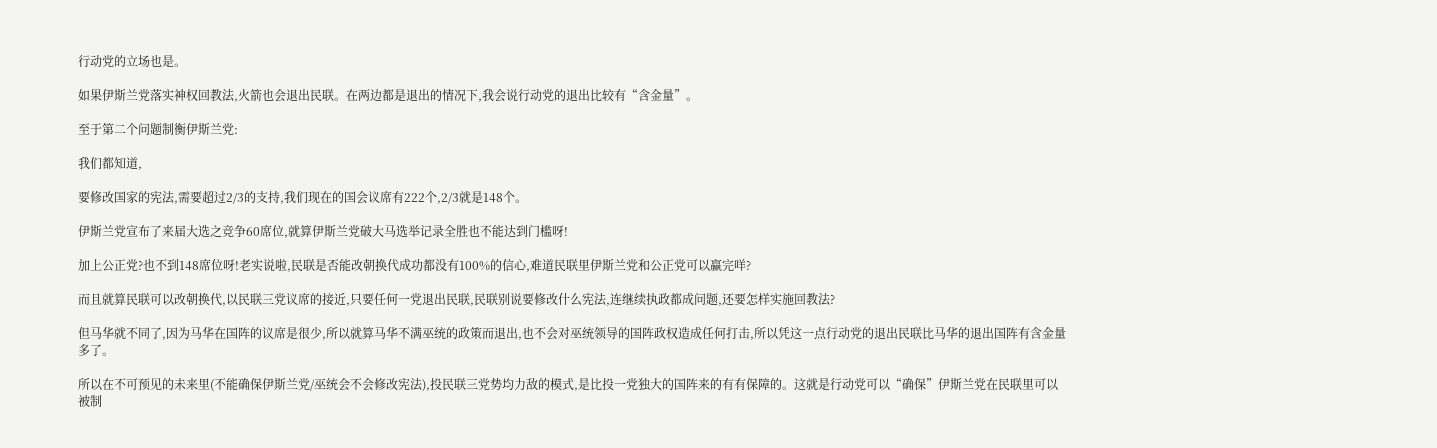行动党的立场也是。

如果伊斯兰党落实神权回教法,火箭也会退出民联。在两边都是退出的情况下,我会说行动党的退出比较有“含金量”。

至于第二个问题制衡伊斯兰党:

我们都知道,

要修改国家的宪法,需要超过2/3的支持,我们现在的国会议席有222个,2/3就是148个。

伊斯兰党宣布了来届大选之竞争60席位,就算伊斯兰党破大马选举记录全胜也不能达到门槛呀!

加上公正党?也不到148席位呀!老实说啦,民联是否能改朝换代成功都没有100%的信心,难道民联里伊斯兰党和公正党可以赢完咩?

而且就算民联可以改朝换代,以民联三党议席的接近,只要任何一党退出民联,民联别说要修改什么宪法,连继续执政都成问题,还要怎样实施回教法?

但马华就不同了,因为马华在国阵的议席是很少,所以就算马华不满巫统的政策而退出,也不会对巫统领导的国阵政权造成任何打击,所以凭这一点行动党的退出民联比马华的退出国阵有含金量多了。

所以在不可预见的未来里(不能确保伊斯兰党/巫统会不会修改宪法),投民联三党势均力敌的模式,是比投一党独大的国阵来的有有保障的。这就是行动党可以“确保”伊斯兰党在民联里可以被制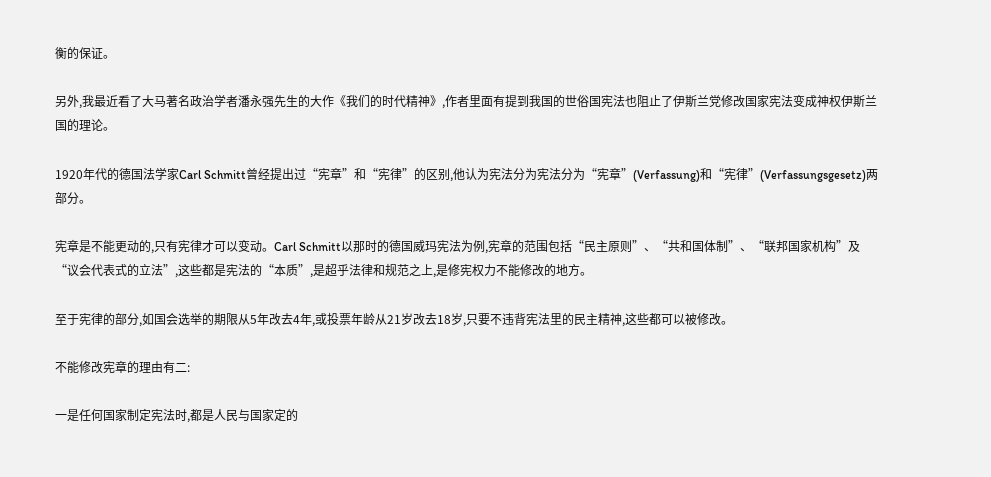衡的保证。

另外,我最近看了大马著名政治学者潘永强先生的大作《我们的时代精神》,作者里面有提到我国的世俗国宪法也阻止了伊斯兰党修改国家宪法变成神权伊斯兰国的理论。

1920年代的德国法学家Carl Schmitt曾经提出过“宪章”和“宪律”的区别,他认为宪法分为宪法分为“宪章”(Verfassung)和“宪律”(Verfassungsgesetz)两部分。

宪章是不能更动的,只有宪律才可以变动。Carl Schmitt以那时的德国威玛宪法为例,宪章的范围包括“民主原则”、“共和国体制”、“联邦国家机构”及“议会代表式的立法”,这些都是宪法的“本质”,是超乎法律和规范之上,是修宪权力不能修改的地方。

至于宪律的部分,如国会选举的期限从5年改去4年,或投票年龄从21岁改去18岁,只要不违背宪法里的民主精神,这些都可以被修改。

不能修改宪章的理由有二:

一是任何国家制定宪法时,都是人民与国家定的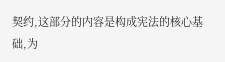契约,这部分的内容是构成宪法的核心基础,为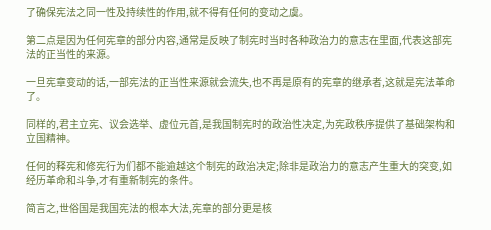了确保宪法之同一性及持续性的作用,就不得有任何的变动之虞。

第二点是因为任何宪章的部分内容,通常是反映了制宪时当时各种政治力的意志在里面,代表这部宪法的正当性的来源。

一旦宪章变动的话,一部宪法的正当性来源就会流失,也不再是原有的宪章的继承者,这就是宪法革命了。

同样的,君主立宪、议会选举、虚位元首,是我国制宪时的政治性决定,为宪政秩序提供了基础架构和立国精神。

任何的释宪和修宪行为们都不能逾越这个制宪的政治决定;除非是政治力的意志产生重大的突变,如经历革命和斗争,才有重新制宪的条件。

简言之,世俗国是我国宪法的根本大法,宪章的部分更是核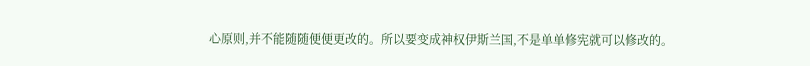心原则,并不能随随便便更改的。所以要变成神权伊斯兰国,不是单单修宪就可以修改的。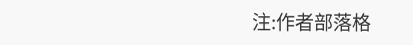注:作者部落格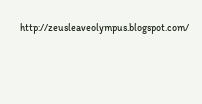http://zeusleaveolympus.blogspot.com/